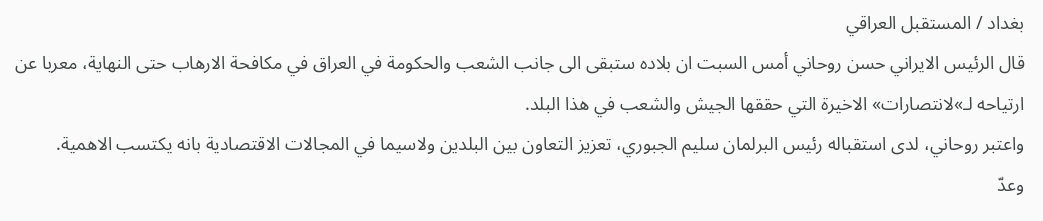بغداد / المستقبل العراقي
قال الرئيس الايراني حسن روحاني أمس السبت ان بلاده ستبقى الى جانب الشعب والحكومة في العراق في مكافحة الارهاب حتى النهاية، معربا عن ارتياحه لـ»لانتصارات» الاخيرة التي حققها الجيش والشعب في هذا البلد.
واعتبر روحاني، لدى استقباله رئيس البرلمان سليم الجبوري، تعزيز التعاون بين البلدين ولاسيما في المجالات الاقتصادية بانه يكتسب الاهمية.
وعدّ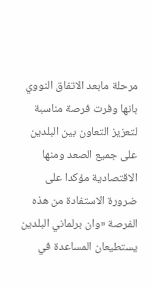مرحلة مابعد الاتفاق النووي بانها وفرت فرصة مناسبة لتعزيز التعاون بين البلدين على جميع الصعد ومنها الاقتصادية مؤكدا على ضرورة الاستفادة من هذه الفرصة «وان برلماني البلدين يستطيعان المساعدة في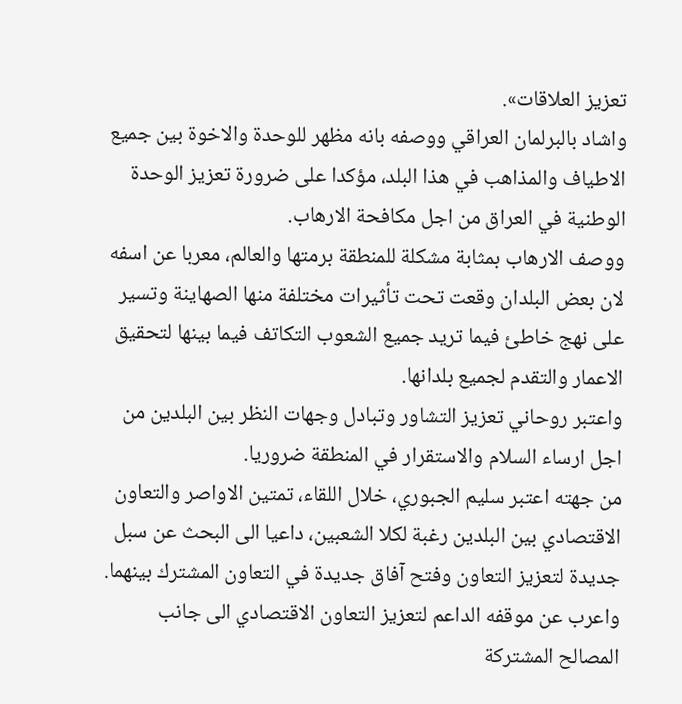تعزيز العلاقات».
واشاد بالبرلمان العراقي ووصفه بانه مظهر للوحدة والاخوة بين جميع الاطياف والمذاهب في هذا البلد، مؤكدا على ضرورة تعزيز الوحدة الوطنية في العراق من اجل مكافحة الارهاب.
ووصف الارهاب بمثابة مشكلة للمنطقة برمتها والعالم، معربا عن اسفه لان بعض البلدان وقعت تحت تأثيرات مختلفة منها الصهاينة وتسير على نهج خاطئ فيما تريد جميع الشعوب التكاتف فيما بينها لتحقيق الاعمار والتقدم لجميع بلدانها.
واعتبر روحاني تعزيز التشاور وتبادل وجهات النظر بين البلدين من اجل ارساء السلام والاستقرار في المنطقة ضروريا.
من جهته اعتبر سليم الجبوري، خلال اللقاء، تمتين الاواصر والتعاون الاقتصادي بين البلدين رغبة لكلا الشعبين، داعيا الى البحث عن سبل جديدة لتعزيز التعاون وفتح آفاق جديدة في التعاون المشترك بينهما.
واعرب عن موقفه الداعم لتعزيز التعاون الاقتصادي الى جانب المصالح المشتركة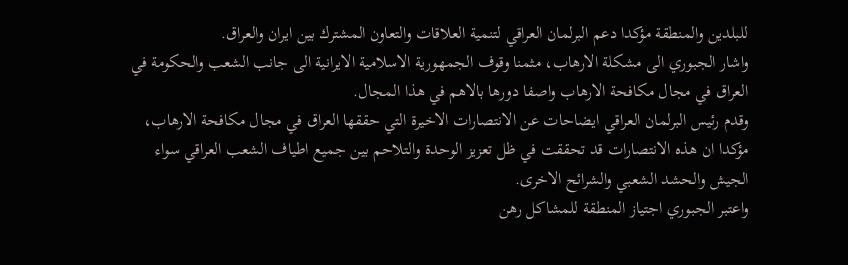للبلدين والمنطقة مؤكدا دعم البرلمان العراقي لتنمية العلاقات والتعاون المشترك بين ايران والعراق.
واشار الجبوري الى مشكلة الارهاب، مثمنا وقوف الجمهورية الاسلامية الايرانية الى جانب الشعب والحكومة في العراق في مجال مكافحة الارهاب واصفا دورها بالاهم في هذا المجال.
وقدم رئيس البرلمان العراقي ايضاحات عن الانتصارات الاخيرة التي حققها العراق في مجال مكافحة الارهاب، مؤكدا ان هذه الانتصارات قد تحققت في ظل تعزيز الوحدة والتلاحم بين جميع اطياف الشعب العراقي سواء الجيش والحشد الشعبي والشرائح الاخرى.
واعتبر الجبوري اجتياز المنطقة للمشاكل رهن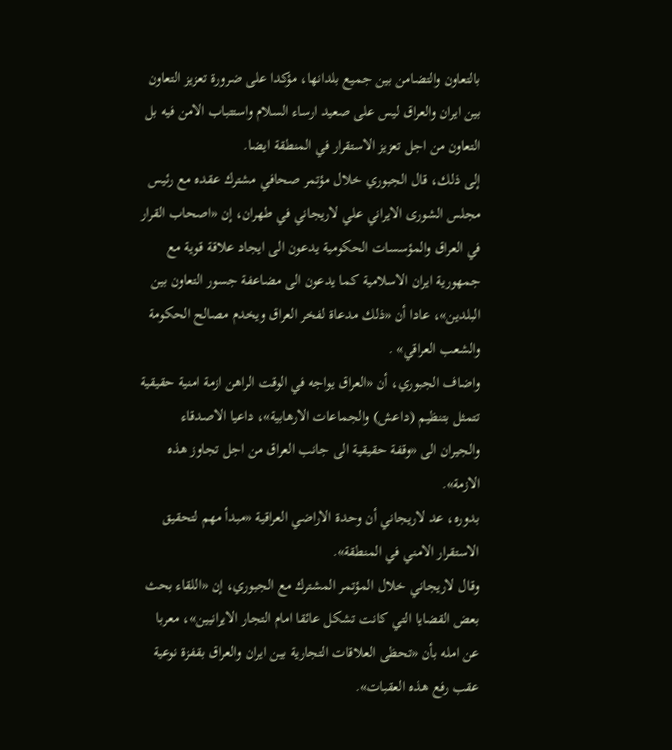بالتعاون والتضامن بين جميع بلدانها، مؤكدا على ضرورة تعزيز التعاون بين ايران والعراق ليس على صعيد ارساء السلام واستتباب الامن فيه بل التعاون من اجل تعزيز الاستقرار في المنطقة ايضا.
إلى ذلك، قال الجبوري خلال مؤتمر صحافي مشترك عقده مع رئيس مجلس الشورى الايراني علي لاريجاني في طهران، إن «اصحاب القرار في العراق والمؤسسات الحكومية يدعون الى ايجاد علاقة قوية مع جمهورية ايران الاسلامية كما يدعون الى مضاعفة جسور التعاون بين البلدين»، عادا أن «ذلك مدعاة لفخر العراق ويخدم مصالح الحكومة والشعب العراقي» .
واضاف الجبوري، أن «العراق يواجه في الوقت الراهن ازمة امنية حقيقية تتمثل بتنظيم (داعش) والجماعات الارهابية»، داعيا الاصدقاء والجيران الى «وقفة حقيقية الى جانب العراق من اجل تجاوز هذه الازمة».
بدوره، عد لاريجاني أن وحدة الاراضي العراقية «مبدأ مهم لتحقيق الاستقرار الامني في المنطقة».
وقال لاريجاني خلال المؤتمر المشترك مع الجبوري، إن «اللقاء بحث بعض القضايا التي كانت تشكل عائقا امام التجار الايرانيين»، معربا عن امله بأن «تحظى العلاقات التجارية بين ايران والعراق بقفزة نوعية عقب رفع هذه العقبات».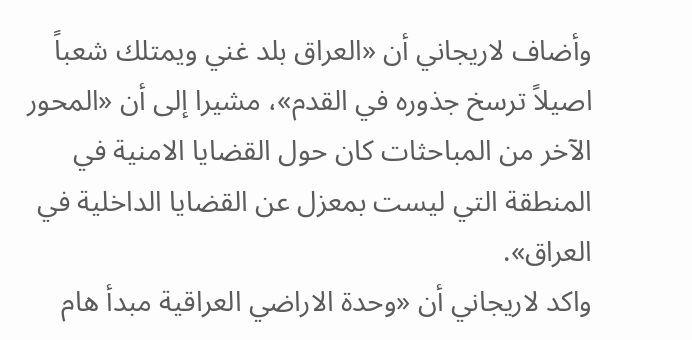وأضاف لاريجاني أن «العراق بلد غني ويمتلك شعباً اصيلاً ترسخ جذوره في القدم»، مشيرا إلى أن «المحور الآخر من المباحثات كان حول القضايا الامنية في المنطقة التي ليست بمعزل عن القضايا الداخلية في العراق».
واكد لاريجاني أن «وحدة الاراضي العراقية مبدأ هام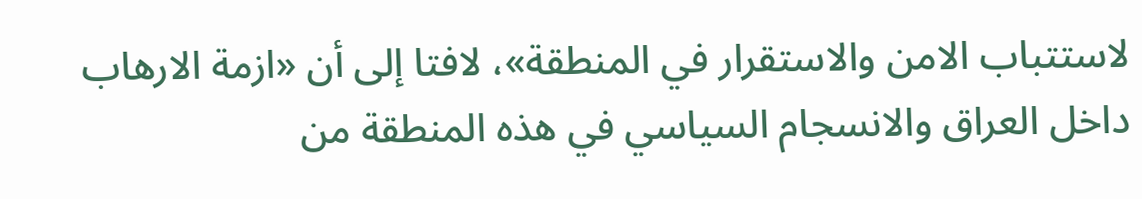لاستتباب الامن والاستقرار في المنطقة»، لافتا إلى أن «ازمة الارهاب داخل العراق والانسجام السياسي في هذه المنطقة من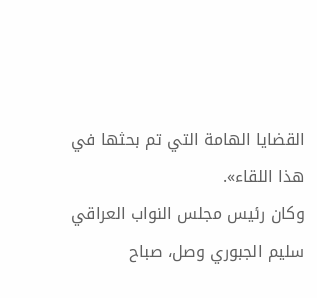القضايا الهامة التي تم بحثها في هذا اللقاء».
وكان رئيس مجلس النواب العراقي سليم الجبوري وصل، صباح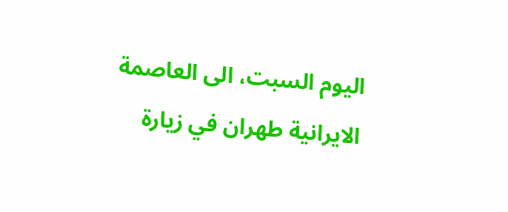اليوم السبت، الى العاصمة الايرانية طهران في زيارة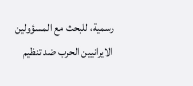رسمية، للبحث مع المسؤولين الايرانيين الحرب ضد تنظيم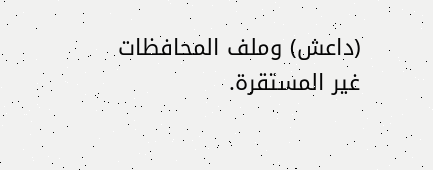(داعش) وملف المحافظات غير المستقرة.